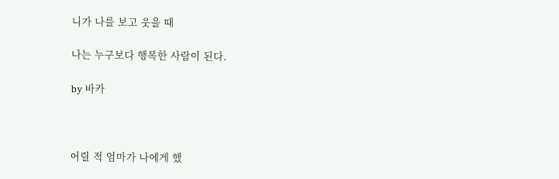니가 나를 보고 웃을 때

나는 누구보다 행복한 사람이 된다.

by 바카



어릴 적 엄마가 나에게 했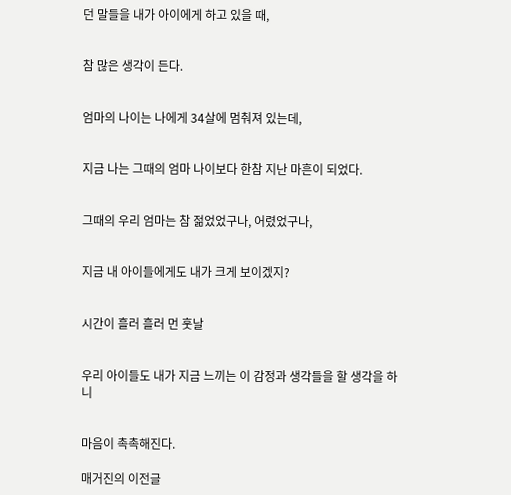던 말들을 내가 아이에게 하고 있을 때,


참 많은 생각이 든다.


엄마의 나이는 나에게 34살에 멈춰져 있는데,


지금 나는 그때의 엄마 나이보다 한참 지난 마흔이 되었다.


그때의 우리 엄마는 참 젊었었구나, 어렸었구나,


지금 내 아이들에게도 내가 크게 보이겠지?


시간이 흘러 흘러 먼 훗날


우리 아이들도 내가 지금 느끼는 이 감정과 생각들을 할 생각을 하니


마음이 촉촉해진다.

매거진의 이전글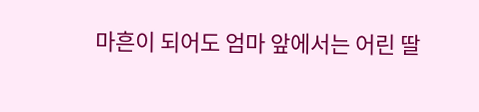마흔이 되어도 엄마 앞에서는 어린 딸